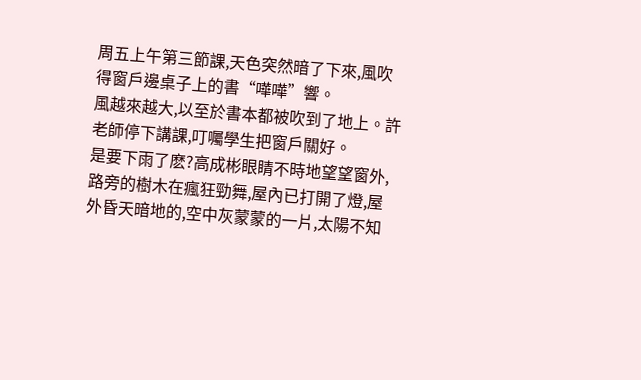周五上午第三節課,天色突然暗了下來,風吹得窗戶邊桌子上的書“嘩嘩”響。
風越來越大,以至於書本都被吹到了地上。許老師停下講課,叮囑學生把窗戶關好。
是要下雨了麽?高成彬眼睛不時地望望窗外,路旁的樹木在瘋狂勁舞,屋內已打開了燈,屋外昏天暗地的,空中灰蒙蒙的一片,太陽不知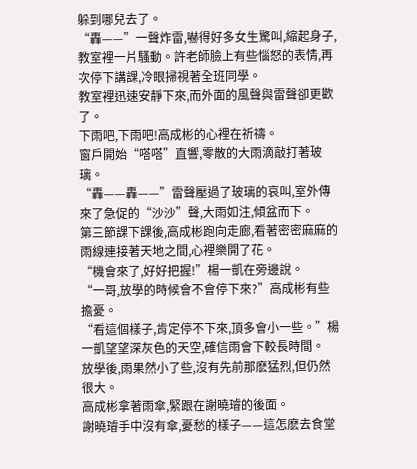躲到哪兒去了。
“轟——”一聲炸雷,嚇得好多女生驚叫,縮起身子,教室裡一片騷動。許老師臉上有些惱怒的表情,再次停下講課,冷眼掃視著全班同學。
教室裡迅速安靜下來,而外面的風聲與雷聲卻更歡了。
下雨吧,下雨吧!高成彬的心裡在祈禱。
窗戶開始“嗒嗒”直響,零散的大雨滴敲打著玻璃。
“轟——轟——”雷聲壓過了玻璃的哀叫,室外傳來了急促的“沙沙”聲,大雨如注,傾盆而下。
第三節課下課後,高成彬跑向走廊,看著密密麻麻的雨線連接著天地之間,心裡樂開了花。
“機會來了,好好把握!”楊一凱在旁邊說。
“一哥,放學的時候會不會停下來?”高成彬有些擔憂。
“看這個樣子,肯定停不下來,頂多會小一些。”楊一凱望望深灰色的天空,確信雨會下較長時間。
放學後,雨果然小了些,沒有先前那麽猛烈,但仍然很大。
高成彬拿著雨傘,緊跟在謝曉璿的後面。
謝曉璿手中沒有傘,憂愁的樣子——這怎麽去食堂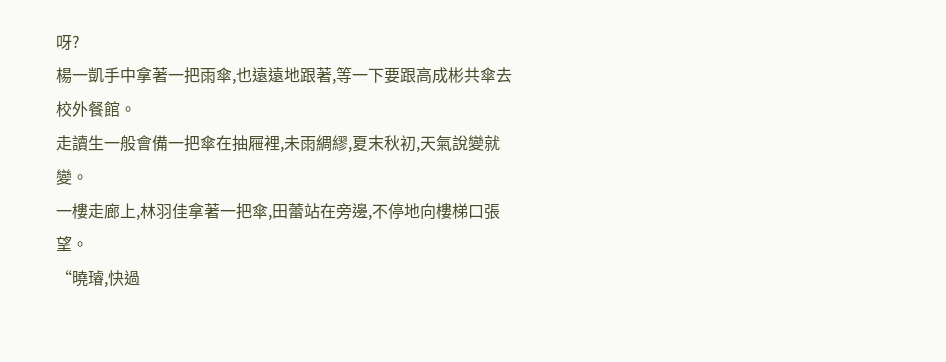呀?
楊一凱手中拿著一把雨傘,也遠遠地跟著,等一下要跟高成彬共傘去校外餐館。
走讀生一般會備一把傘在抽屜裡,未雨綢繆,夏末秋初,天氣說變就變。
一樓走廊上,林羽佳拿著一把傘,田蕾站在旁邊,不停地向樓梯口張望。
“曉璿,快過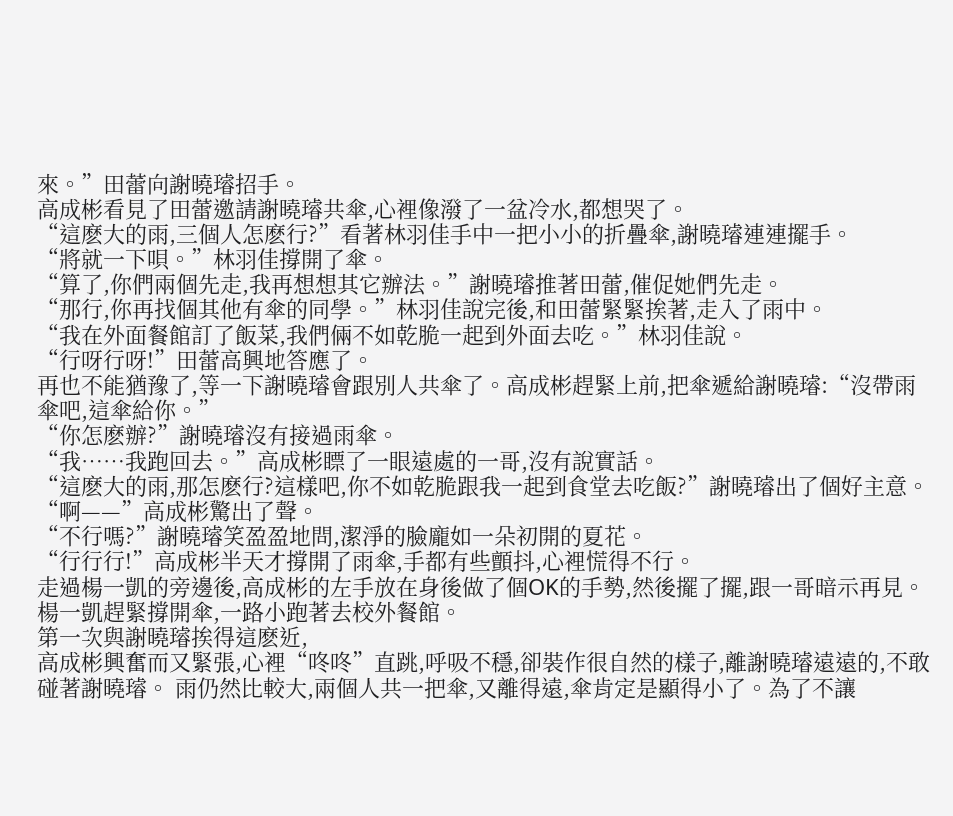來。”田蕾向謝曉璿招手。
高成彬看見了田蕾邀請謝曉璿共傘,心裡像潑了一盆冷水,都想哭了。
“這麽大的雨,三個人怎麽行?”看著林羽佳手中一把小小的折疊傘,謝曉璿連連擺手。
“將就一下唄。”林羽佳撐開了傘。
“算了,你們兩個先走,我再想想其它辦法。”謝曉璿推著田蕾,催促她們先走。
“那行,你再找個其他有傘的同學。”林羽佳說完後,和田蕾緊緊挨著,走入了雨中。
“我在外面餐館訂了飯菜,我們倆不如乾脆一起到外面去吃。”林羽佳說。
“行呀行呀!”田蕾高興地答應了。
再也不能猶豫了,等一下謝曉璿會跟別人共傘了。高成彬趕緊上前,把傘遞給謝曉璿:“沒帶雨傘吧,這傘給你。”
“你怎麽辦?”謝曉璿沒有接過雨傘。
“我……我跑回去。”高成彬瞟了一眼遠處的一哥,沒有說實話。
“這麽大的雨,那怎麽行?這樣吧,你不如乾脆跟我一起到食堂去吃飯?”謝曉璿出了個好主意。
“啊——”高成彬驚出了聲。
“不行嗎?”謝曉璿笑盈盈地問,潔淨的臉龐如一朵初開的夏花。
“行行行!”高成彬半天才撐開了雨傘,手都有些顫抖,心裡慌得不行。
走過楊一凱的旁邊後,高成彬的左手放在身後做了個OK的手勢,然後擺了擺,跟一哥暗示再見。
楊一凱趕緊撐開傘,一路小跑著去校外餐館。
第一次與謝曉璿挨得這麽近,
高成彬興奮而又緊張,心裡“咚咚”直跳,呼吸不穩,卻裝作很自然的樣子,離謝曉璿遠遠的,不敢碰著謝曉璿。 雨仍然比較大,兩個人共一把傘,又離得遠,傘肯定是顯得小了。為了不讓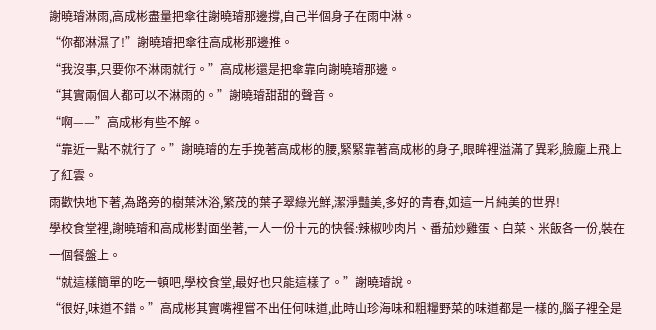謝曉璿淋雨,高成彬盡量把傘往謝曉璿那邊撐,自己半個身子在雨中淋。
“你都淋濕了!”謝曉璿把傘往高成彬那邊推。
“我沒事,只要你不淋雨就行。”高成彬還是把傘靠向謝曉璿那邊。
“其實兩個人都可以不淋雨的。”謝曉璿甜甜的聲音。
“啊——”高成彬有些不解。
“靠近一點不就行了。”謝曉璿的左手挽著高成彬的腰,緊緊靠著高成彬的身子,眼眸裡溢滿了異彩,臉龐上飛上了紅雲。
雨歡快地下著,為路旁的樹葉沐浴,繁茂的葉子翠綠光鮮,潔淨豔美,多好的青春,如這一片純美的世界!
學校食堂裡,謝曉璿和高成彬對面坐著,一人一份十元的快餐:辣椒吵肉片、番茄炒雞蛋、白菜、米飯各一份,裝在一個餐盤上。
“就這樣簡單的吃一頓吧,學校食堂,最好也只能這樣了。”謝曉璿說。
“很好,味道不錯。”高成彬其實嘴裡嘗不出任何味道,此時山珍海味和粗糧野菜的味道都是一樣的,腦子裡全是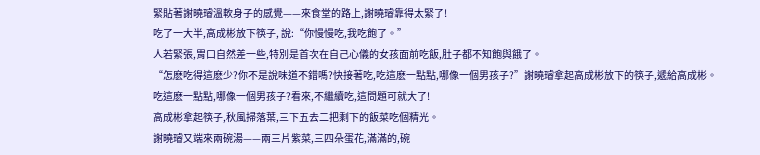緊貼著謝曉璿溫軟身子的感覺——來食堂的路上,謝曉璿靠得太緊了!
吃了一大半,高成彬放下筷子, 說:“你慢慢吃,我吃飽了。”
人若緊張,胃口自然差一些,特別是首次在自己心儀的女孩面前吃飯,肚子都不知飽與餓了。
“怎麽吃得這麽少?你不是說味道不錯嗎?快接著吃,吃這麽一點點,哪像一個男孩子?”謝曉璿拿起高成彬放下的筷子,遞給高成彬。
吃這麽一點點,哪像一個男孩子?看來,不繼續吃,這問題可就大了!
高成彬拿起筷子,秋風掃落葉,三下五去二把剩下的飯菜吃個精光。
謝曉璿又端來兩碗湯——兩三片紫菜,三四朵蛋花,滿滿的,碗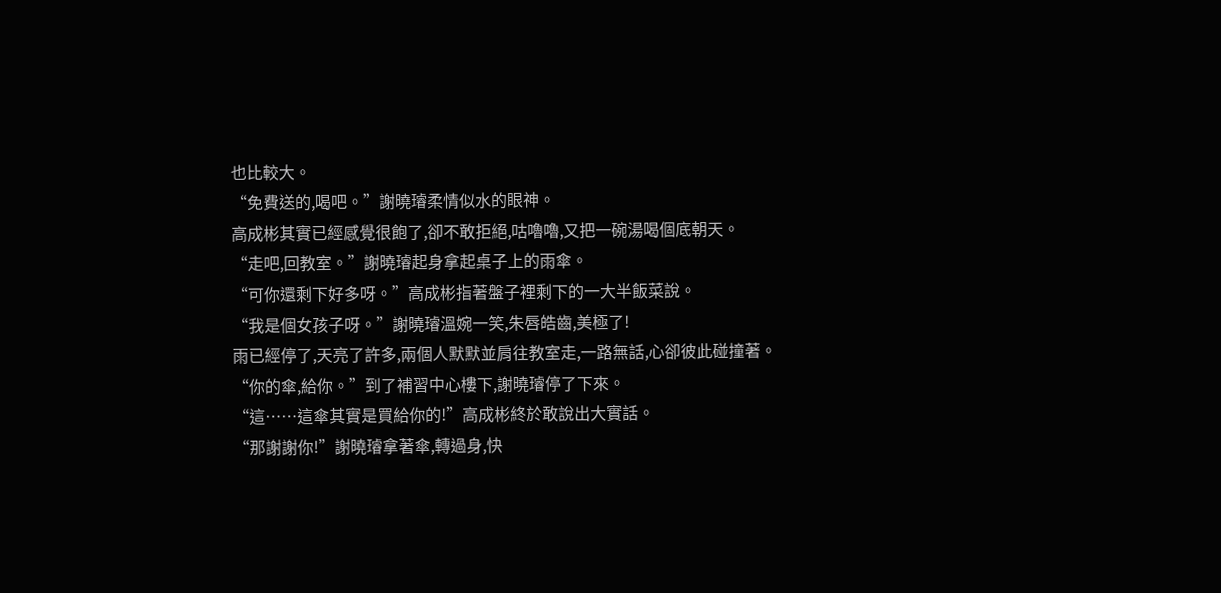也比較大。
“免費送的,喝吧。”謝曉璿柔情似水的眼神。
高成彬其實已經感覺很飽了,卻不敢拒絕,咕嚕嚕,又把一碗湯喝個底朝天。
“走吧,回教室。”謝曉璿起身拿起桌子上的雨傘。
“可你還剩下好多呀。”高成彬指著盤子裡剩下的一大半飯菜說。
“我是個女孩子呀。”謝曉璿溫婉一笑,朱唇皓齒,美極了!
雨已經停了,天亮了許多,兩個人默默並肩往教室走,一路無話,心卻彼此碰撞著。
“你的傘,給你。”到了補習中心樓下,謝曉璿停了下來。
“這……這傘其實是買給你的!”高成彬終於敢說出大實話。
“那謝謝你!”謝曉璿拿著傘,轉過身,快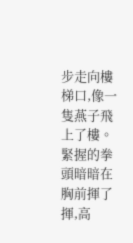步走向樓梯口,像一隻燕子飛上了樓。
緊握的拳頭暗暗在胸前揮了揮,高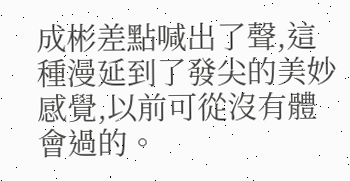成彬差點喊出了聲,這種漫延到了發尖的美妙感覺,以前可從沒有體會過的。